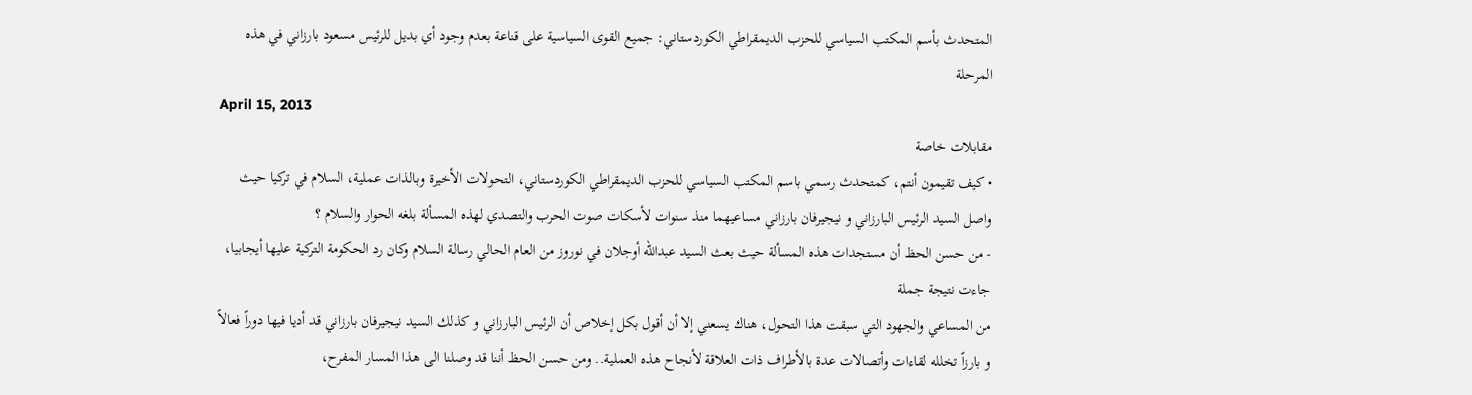المتحدث بأسم المكتب السياسي للحزب الديمقراطي الكوردستاني: جميع القوى السياسية على قناعة بعدم وجود أي بديل للرئيس مسعود بارزاني في هذه المرحلة
April 15, 2013
مقابلات خاصة
• كيف تقيمون أنتم، كمتحدث رسمي باسم المكتب السياسي للحزب الديمقراطي الكوردستاني، التحولات الأخيرة وبالذات عملية، السلام في تركيا حيث واصل السيد الرئيس البارزاني و نيجيرفان بارزاني مساعيهما منذ سنوات لأسكات صوت الحرب والتصدي لهذه المسألة بلغه الحوار والسلام ؟
- من حسن الحظ أن مستجدات هذه المسألة حيث بعث السيد عبدالله أوجلان في نوروز من العام الحالي رسالة السلام وكان رد الحكومة التركية عليها أيجابيا، جاءت نتيجة جملة
من المساعي والجهود التي سبقت هذا التحول، هناك يسعني إلا أن أقول بكل إخلاص أن الرئيس البارزاني و كذلك السيد نيجيرفان بارزاني قد أديا فيها دوراً فعالاً و بارزاً تخلله لقاءات وأتصالات عدة بالأطراف ذات العلاقة لأنجاح هذه العملية.. ومن حسن الحظ أننا قد وصلنا الى هذا المسار المفرح،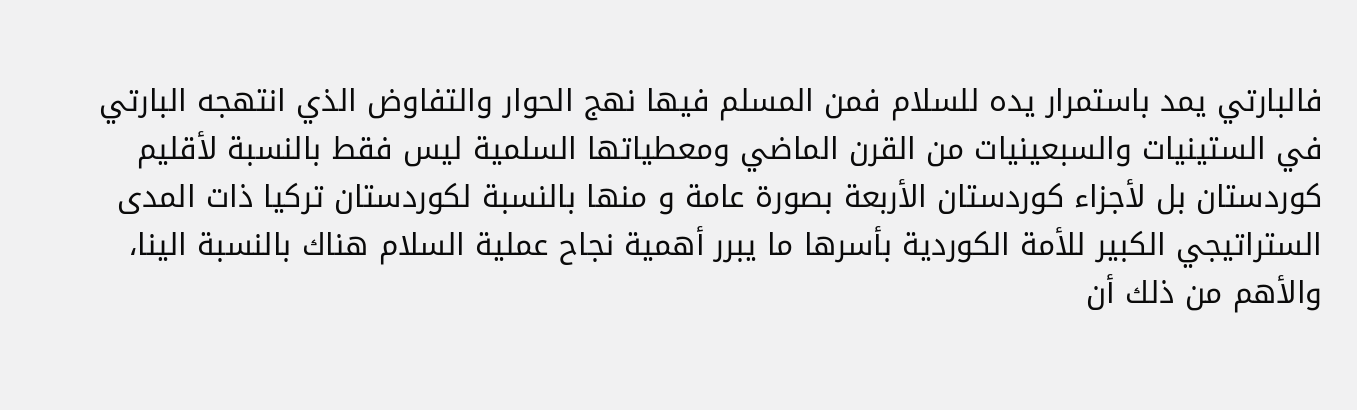فالبارتي يمد باستمرار يده للسلام فمن المسلم فيها نهج الحوار والتفاوض الذي انتهجه البارتي في الستينيات والسبعينيات من القرن الماضي ومعطياتها السلمية ليس فقط بالنسبة لأقليم كوردستان بل لأجزاء كوردستان الأربعة بصورة عامة و منها بالنسبة لكوردستان تركيا ذات المدى الستراتيجي الكبير للأمة الكوردية بأسرها ما يبرر أهمية نجاح عملية السلام هناك بالنسبة الينا، والأهم من ذلك أن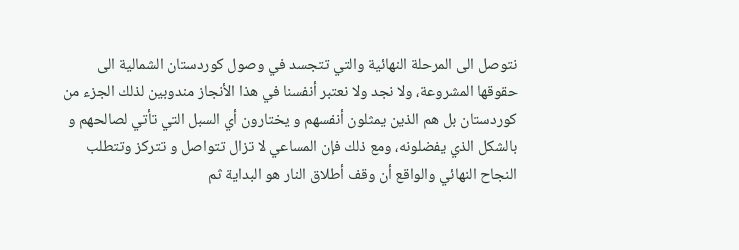نتوصل الى المرحلة النهائية والتي تتجسد في وصول كوردستان الشمالية الى حقوقها المشروعة، ولا نجد ولا نعتبر أنفسنا في هذا الأنجاز مندوبين لذلك الجزء من كوردستان بل هم الذين يمثلون أنفسهم و يختارون أي السبل التي تأتي لصالحهم و بالشكل الذي يفضلونه، ومع ذلك فإن المساعي لا تزال تتواصل و تتركز وتتطلب النجاح النهائي والواقع أن وقف أطلاق النار هو البداية ثم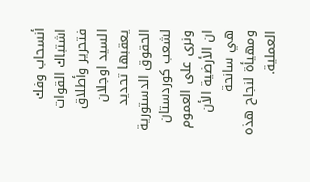أنسحاب وفك اشتباك القوات فتحرير وأطلاق السيد اوجلان يعقبها تحديد الحقوق الدستورية لشعب كوردستان ونرى على العموم ان الأرضية الأن هي سانحة ومهيأة لنجاح هذه العملية.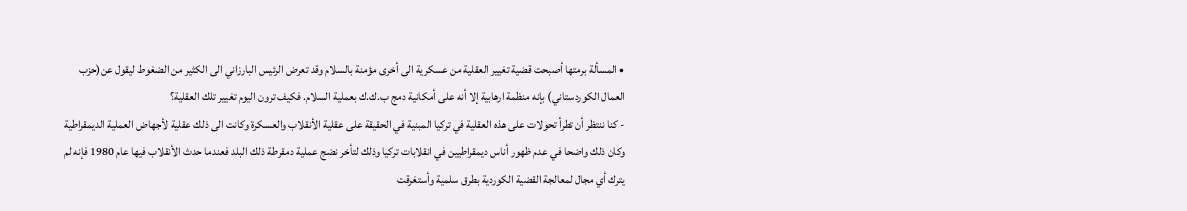• المسألة برمتها أصبحت قضية تغيير العقلية من عسكرية الى أخرى مؤمنة بالسلام وقد تعرض الرئيس البارزاني الى الكثير من الضغوط ليقول عن(حزب العمال الكوردستاني) بإنه منظمة ارهابية إلا أنه على أمكانية دمج ب.ك.ك بعملية السلام. فكيف ترون اليوم تغيير تلك العقلية؟
- كنا ننتظر أن تطرأ تحولات على هذه العقلية في تركيا المبنية في الحقيقة على عقلية الأنقلاب والعسكرة وكانت الى ذلك عقلية لأجهاض العملية الديمقراطية وكان ذلك واضحا في عدم ظهور أناس ديمقراطيين في انقلابات تركيا وذلك لتأخر نضج عملية دمقرطة ذلك البلد فعندما حدث الأنقلاب فيها عام 1980 فإنه لم يترك أي مجال لمعالجة القضية الكوردية بطرق سلمية وأستغرقت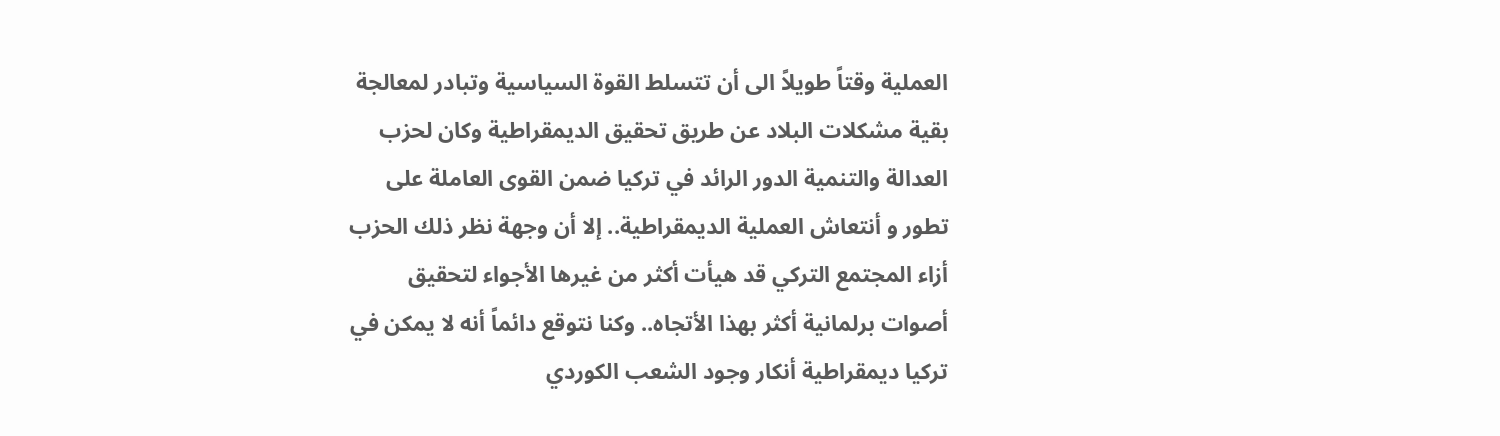العملية وقتاً طويلاً الى أن تتسلط القوة السياسية وتبادر لمعالجة بقية مشكلات البلاد عن طريق تحقيق الديمقراطية وكان لحزب العدالة والتنمية الدور الرائد في تركيا ضمن القوى العاملة على تطور و أنتعاش العملية الديمقراطية.. إلا أن وجهة نظر ذلك الحزب أزاء المجتمع التركي قد هيأت أكثر من غيرها الأجواء لتحقيق أصوات برلمانية أكثر بهذا الأتجاه.. وكنا نتوقع دائماً أنه لا يمكن في تركيا ديمقراطية أنكار وجود الشعب الكوردي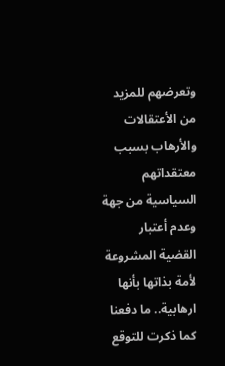وتعرضهم للمزيد من الأعتقالات والأرهاب بسبب معتقداتهم السياسية من جهة وعدم أعتبار القضية المشروعة لأمة بذاتها بأنها ارهابية.. ما دفعنا كما ذكرت للتوقع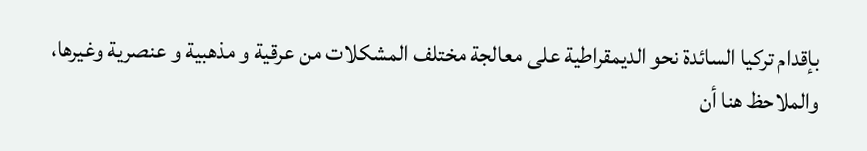بإقدام تركيا السائدة نحو الديمقراطية على معالجة مختلف المشكلات من عرقية و مذهبية و عنصرية وغيرها، والملاحظ هنا أن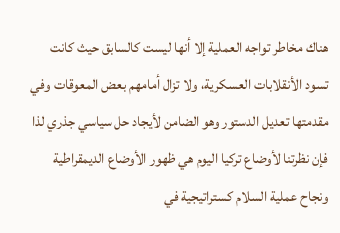هناك مخاطر تواجه العملية إلا أنها ليست كالسابق حيث كانت تسود الأنقلابات العسكرية، ولا تزال أمامهم بعض المعوقات وفي مقدمتها تعديل الدستور وهو الضامن لأيجاد حل سياسي جذري لذا فإن نظرتنا لأوضاع تركيا اليوم هي ظهور الأوضاع الديمقراطية ونجاح عملية السلام كستراتيجية في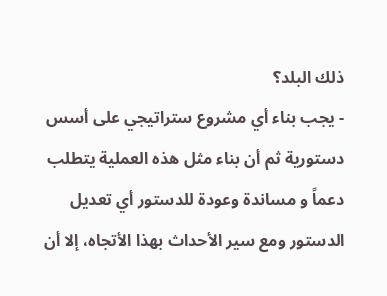ذلك البلد؟
- يجب بناء أي مشروع ستراتيجي على أسس دستورية ثم أن بناء مثل هذه العملية يتطلب دعماً و مساندة وعودة للدستور أي تعديل الدستور ومع سير الأحداث بهذا الأتجاه، إلا أن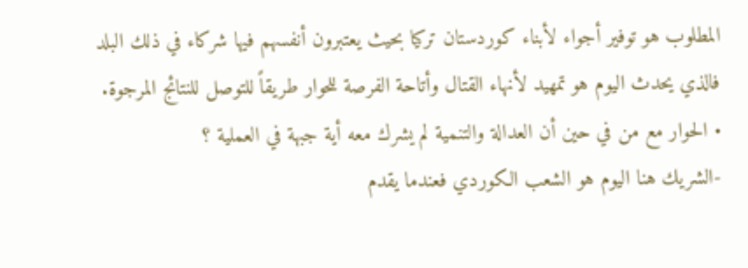المطلوب هو توفير أجواء لأبناء كوردستان تركيا بحيث يعتبرون أنفسهم فيها شركاء في ذلك البلد فالذي يحدث اليوم هو تمهيد لأنهاء القتال وأتاحة الفرصة للحوار طريقاً للتوصل للنتائج المرجوة.
• الحوار مع من في حين أن العدالة والتنمية لم يشرك معه أية جبهة في العملية ؟
-الشريك هنا اليوم هو الشعب الكوردي فعندما يقدم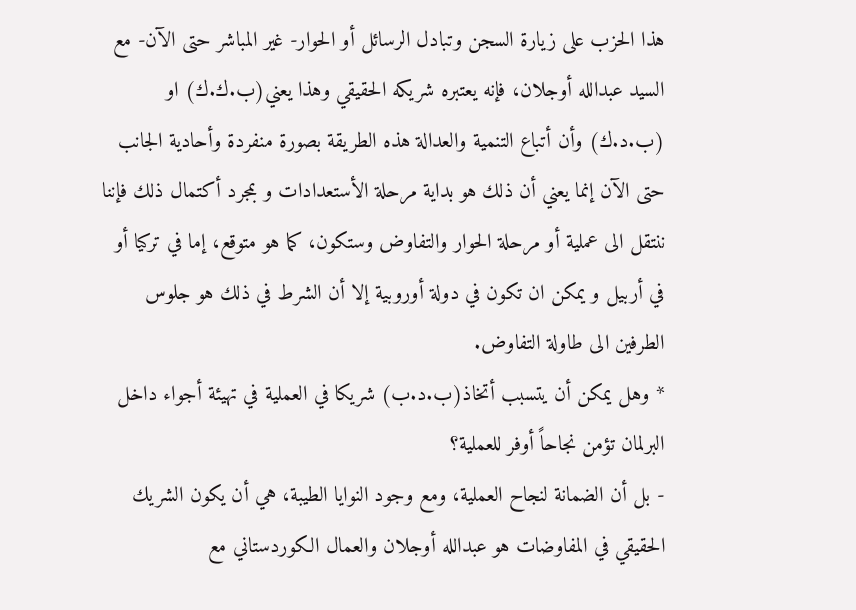هذا الحزب على زيارة السجن وتبادل الرسائل أو الحوار- غير المباشر حتى الآن- مع السيد عبدالله أوجلان، فإنه يعتبره شريكه الحقيقي وهذا يعني(ب.ك.ك) او (ب.د.ك) وأن أتباع التنمية والعدالة هذه الطريقة بصورة منفردة وأحادية الجانب حتى الآن إنما يعني أن ذلك هو بداية مرحلة الأستعدادات و بمجرد أكتمال ذلك فإننا ننتقل الى عملية أو مرحلة الحوار والتفاوض وستكون، كما هو متوقع، إما في تركيا أو في أربيل و يمكن ان تكون في دولة أوروبية إلا أن الشرط في ذلك هو جلوس الطرفين الى طاولة التفاوض.
* وهل يمكن أن يتسبب أتخاذ(ب.د.ب) شريكا في العملية في تهيئة أجواء داخل البرلمان تؤمن نجاحاً أوفر للعملية؟
- بل أن الضمانة لنجاح العملية، ومع وجود النوايا الطيبة، هي أن يكون الشريك الحقيقي في المفاوضات هو عبدالله أوجلان والعمال الكوردستاني مع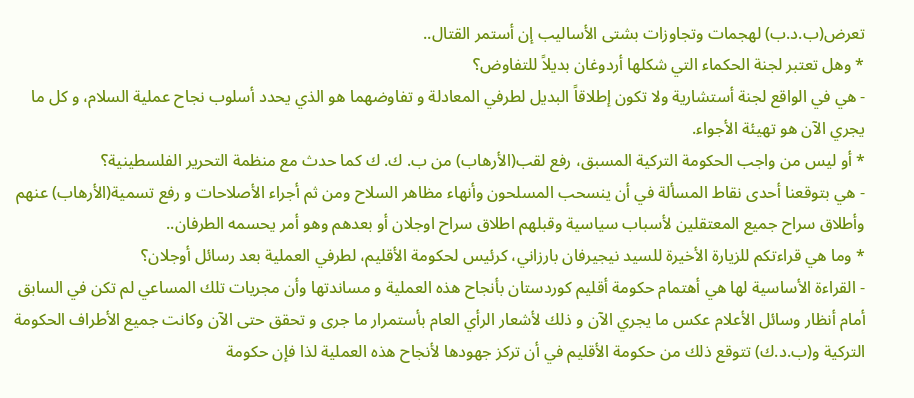تعرض(ب.د.ب) لهجمات وتجاوزات بشتى الأساليب إن أستمر القتال..
* وهل تعتبر لجنة الحكماء التي شكلها أردوغان بديلاً للتفاوض؟
- هي في الواقع لجنة أستشارية ولا تكون إطلاقاً البديل لطرفي المعادلة و تفاوضهما هو الذي يحدد أسلوب نجاح عملية السلام، و كل ما يجري الآن هو تهيئة الأجواء.
* أو ليس من واجب الحكومة التركية المسبق، رفع لقب(الأرهاب) من ب. ك. ك كما حدث مع منظمة التحرير الفلسطينية؟
- هي بتوقعنا أحدى نقاط المسألة في أن ينسحب المسلحون وأنهاء مظاهر السلاح ومن ثم أجراء الأصلاحات و رفع تسمية(الأرهاب) عنهم وأطلاق سراح جميع المعتقلين لأسباب سياسية وقبلهم اطلاق سراح اوجلان أو بعدهم وهو أمر يحسمه الطرفان..
* وما هي قراءتكم للزيارة الأخيرة للسيد نيجيرفان بارزاني، كرئيس لحكومة الأقليم، لطرفي العملية بعد رسائل أوجلان؟
- القراءة الأساسية لها هي أهتمام حكومة أقليم كوردستان بأنجاح هذه العملية و مساندتها وأن مجريات تلك المساعي لم تكن في السابق أمام أنظار وسائل الأعلام عكس ما يجري الآن و ذلك لأشعار الرأي العام بأستمرار ما جرى و تحقق حتى الآن وكانت جميع الأطراف الحكومة التركية و(ب.د.ك) تتوقع ذلك من حكومة الأقليم في أن تركز جهودها لأنجاح هذه العملية لذا فإن حكومة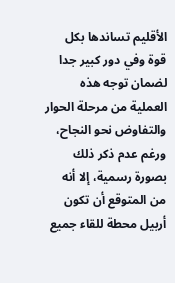الأقليم تساندها بكل قوة وفي دور كبير جدا لضمان توجه هذه العملية من مرحلة الحوار والتفاوض نحو النجاح، ورغم عدم ذكر ذلك بصورة رسمية، إلا أنه من المتوقع أن تكون أربيل محطة للقاء جميع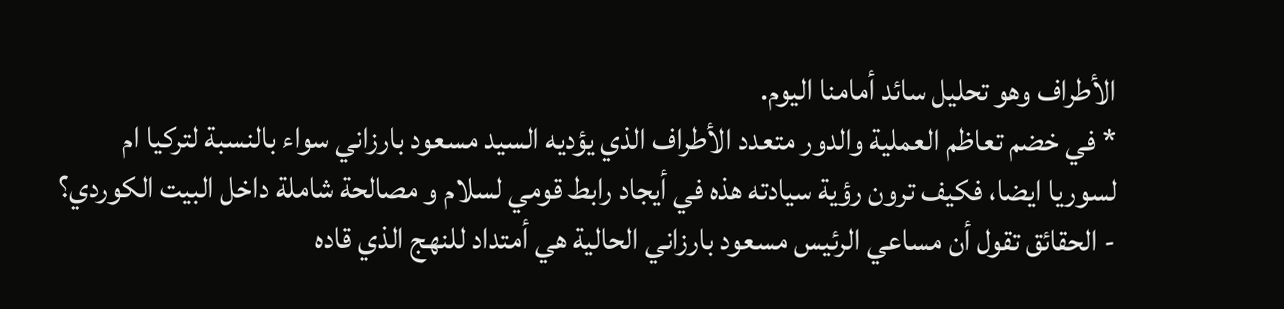الأطراف وهو تحليل سائد أمامنا اليوم.
* في خضم تعاظم العملية والدور متعدد الأطراف الذي يؤديه السيد مسعود بارزاني سواء بالنسبة لتركيا ام لسوريا ايضا، فكيف ترون رؤية سيادته هذه في أيجاد رابط قومي لسلام و مصالحة شاملة داخل البيت الكوردي؟
- الحقائق تقول أن مساعي الرئيس مسعود بارزاني الحالية هي أمتداد للنهج الذي قاده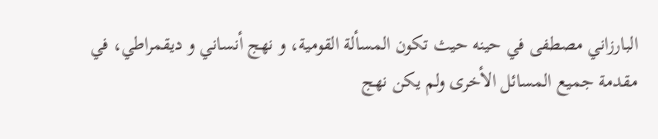البارزاني مصطفى في حينه حيث تكون المسألة القومية، و نهج أنساني و ديقمراطي، في مقدمة جميع المسائل الأخرى ولم يكن نهج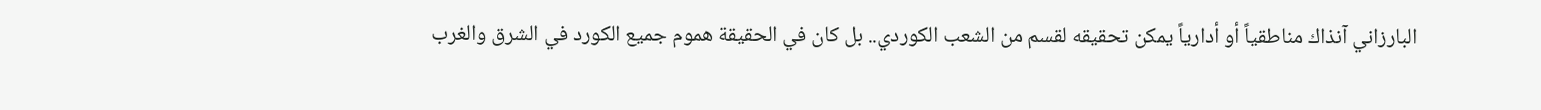البارزاني آنذاك مناطقياً أو أدارياً يمكن تحقيقه لقسم من الشعب الكوردي.. بل كان في الحقيقة هموم جميع الكورد في الشرق والغرب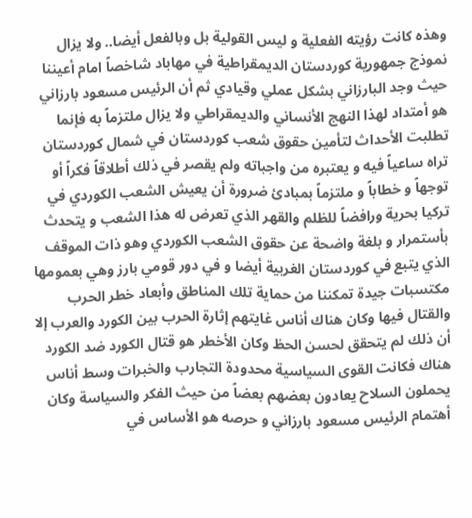وهذه كانت رؤيته الفعلية و ليس القولية بل وبالفعل أيضا.. ولا يزال نموذج جمهورية كوردستان الديمقراطية في مهاباد شاخصاً امام أعيننا حيث وجد البارزاني بشكل عملي وقيادي ثم أن الرئيس مسعود بارزاني هو أمتداد لهذا النهج الأنساني والديمقراطي ولا يزال ملتزماً به فإنما تطلبت الأحداث لتأمين حقوق شعب كوردستان في شمال كوردستان تراه ساعياً فيه و يعتبره من واجباته ولم يقصر في ذلك أطلاقاً فكراً أو توجهاً و خطاباً و ملتزماً بمبادئ ضرورة أن يعيش الشعب الكوردي في تركيا بحرية ورافضاً للظلم والقهر الذي تعرض له هذا الشعب و يتحدث بأستمرار و بلغة واضحة عن حقوق الشعب الكوردي وهو ذات الموقف الذي يتبع في كوردستان الغربية أيضا و في دور قومي بارز وهي بعمومها مكتسبات جيدة تمكننا من حماية تلك المناطق وأبعاد خطر الحرب والقتال فيها وكان هناك أناس غايتهم إثارة الحرب بين الكورد والعرب إلا أن ذلك لم يتحقق لحسن الحظ وكان الأخطر هو قتال الكورد ضد الكورد هناك فكانت القوى السياسية محدودة التجارب والخبرات وسط أناس يحملون السلاح يعادون بعضهم بعضاً من حيث الفكر والسياسة وكان أهتمام الرئيس مسعود بارزاني و حرصه هو الأساس في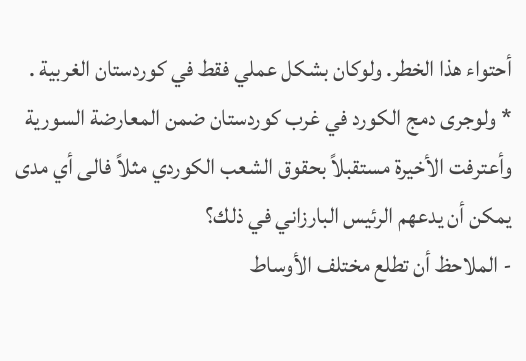أحتواء هذا الخطر. ولوكان بشكل عملي فقط في كوردستان الغربية .
* ولوجرى دمج الكورد في غرب كوردستان ضمن المعارضة السورية وأعترفت الأخيرة مستقبلاً بحقوق الشعب الكوردي مثلاً فالى أي مدى يمكن أن يدعهم الرئيس البارزاني في ذلك؟
- الملاحظ أن تطلع مختلف الأوساط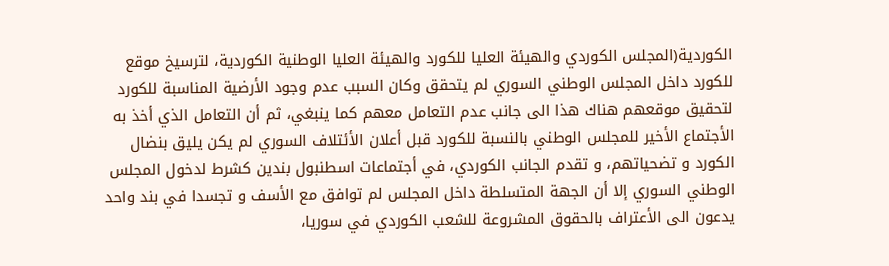الكوردية(المجلس الكوردي والهيئة العليا للكورد والهيئة العليا الوطنية الكوردية، لترسيخ موقع للكورد داخل المجلس الوطني السوري لم يتحقق وكان السبب عدم وجود الأرضية المناسبة للكورد لتحقيق موقعهم هناك هذا الى جانب عدم التعامل معهم كما ينبغي، ثم أن التعامل الذي أخذ به الأجتماع الأخير للمجلس الوطني بالنسبة للكورد قبل أعلان الأئتلاف السوري لم يكن يليق بنضال الكورد و تضحياتهم، و تقدم الجانب الكوردي، في أجتماعات اسطنبول بندين كشرط لدخول المجلس الوطني السوري إلا أن الجهة المتسلطة داخل المجلس لم توافق مع الأسف و تجسدا في بند واحد يدعون الى الأعتراف بالحقوق المشروعة للشعب الكوردي في سوريا،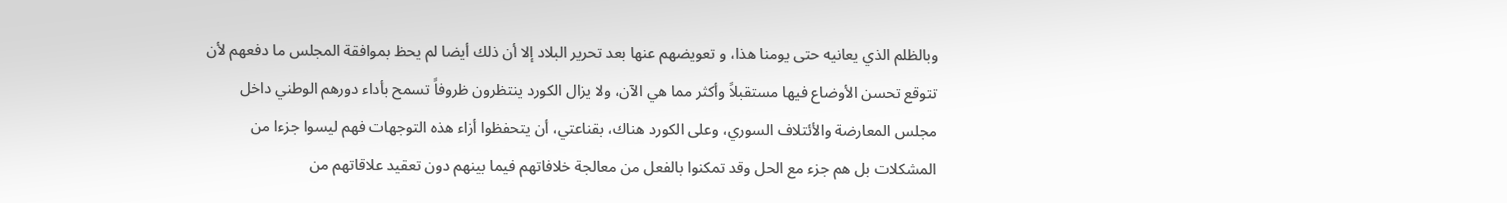وبالظلم الذي يعانيه حتى يومنا هذا، و تعويضهم عنها بعد تحرير البلاد إلا أن ذلك أيضا لم يحظ بموافقة المجلس ما دفعهم لأن تتوقع تحسن الأوضاع فيها مستقبلاً وأكثر مما هي الآن، ولا يزال الكورد ينتظرون ظروفاً تسمح بأداء دورهم الوطني داخل مجلس المعارضة والأئتلاف السوري، وعلى الكورد هناك، بقناعتي، أن يتحفظوا أزاء هذه التوجهات فهم ليسوا جزءا من المشكلات بل هم جزء مع الحل وقد تمكنوا بالفعل من معالجة خلافاتهم فيما بينهم دون تعقيد علاقاتهم من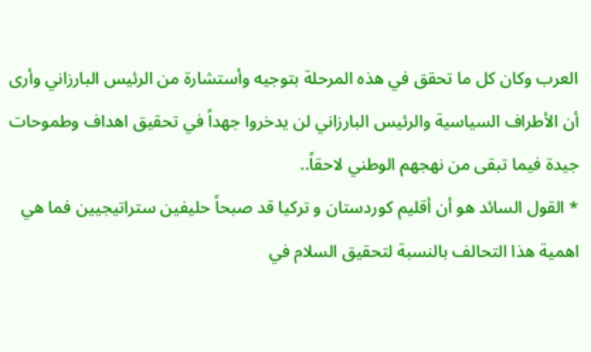العرب وكان كل ما تحقق في هذه المرحلة بتوجيه وأستشارة من الرئيس البارزاني وأرى أن الأطراف السياسية والرئيس البارزاني لن يدخروا جهداً في تحقيق اهداف وطموحات جيدة فيما تبقى من نهجهم الوطني لاحقاً..
* القول السائد هو أن أقليم كوردستان و تركيا قد صبحاً حليفين ستراتيجيين فما هي اهمية هذا التحالف بالنسبة لتحقيق السلام في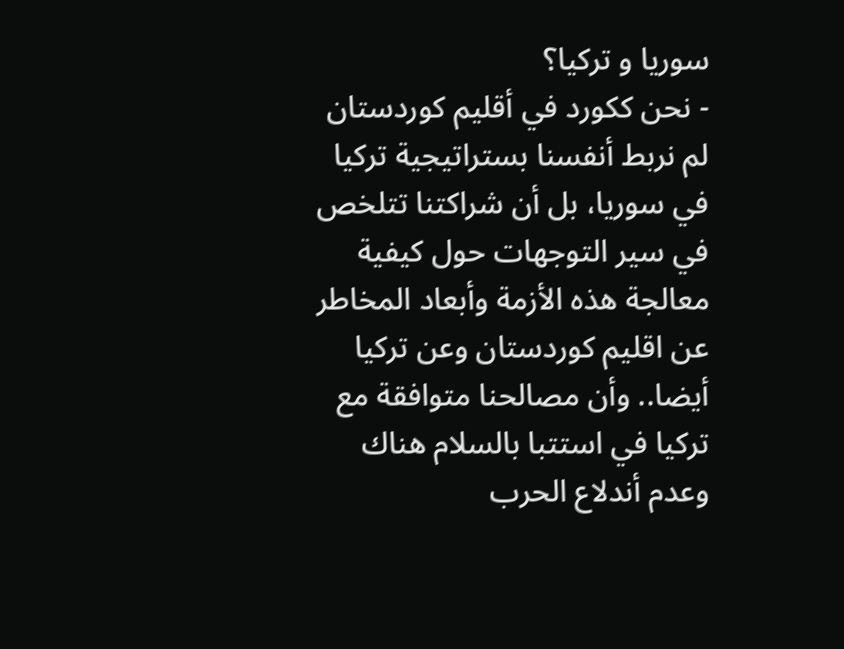سوريا و تركيا؟
- نحن ككورد في أقليم كوردستان لم نربط أنفسنا بستراتيجية تركيا في سوريا، بل أن شراكتنا تتلخص في سير التوجهات حول كيفية معالجة هذه الأزمة وأبعاد المخاطر عن اقليم كوردستان وعن تركيا أيضا.. وأن مصالحنا متوافقة مع تركيا في استتبا بالسلام هناك وعدم أندلاع الحرب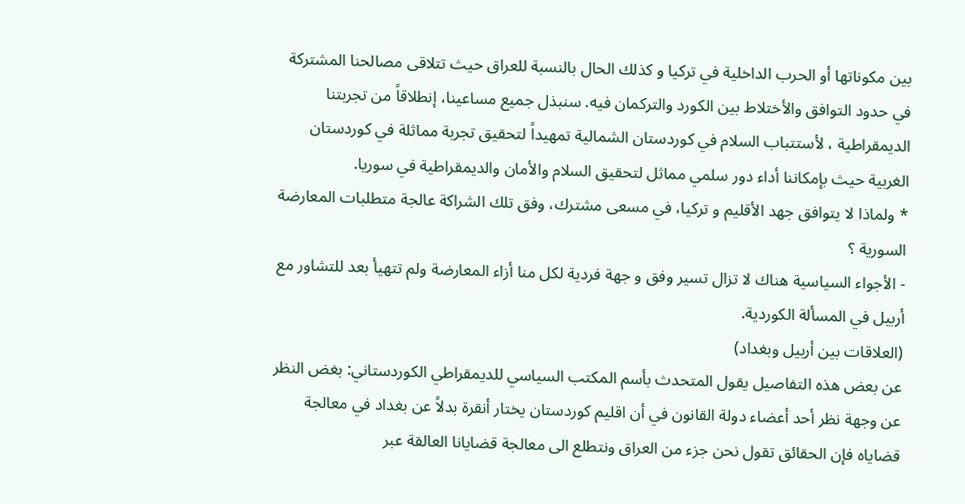بين مكوناتها أو الحرب الداخلية في تركيا و كذلك الحال بالنسبة للعراق حيث تتلاقى مصالحنا المشتركة في حدود التوافق والأختلاط بين الكورد والتركمان فيه. سنبذل جميع مساعينا، إنطلاقاً من تجربتنا الديمقراطية ، لأستتباب السلام في كوردستان الشمالية تمهيداً لتحقيق تجربة مماثلة في كوردستان الغربية حيث بإمكاننا أداء دور سلمي مماثل لتحقيق السلام والأمان والديمقراطية في سوريا.
* ولماذا لا يتوافق جهد الأقليم و تركيا، في مسعى مشترك، وفق تلك الشراكة عالجة متطلبات المعارضة السورية ؟
- الأجواء السياسية هناك لا تزال تسير وفق و جهة فردية لكل منا أزاء المعارضة ولم تتهيأ بعد للتشاور مع أربيل في المسألة الكوردية.
(العلاقات بين أربيل وبغداد)
عن بعض هذه التفاصيل يقول المتحدث بأسم المكتب السياسي للديمقراطي الكوردستاني: بغض النظر عن وجهة نظر أحد أعضاء دولة القانون في أن اقليم كوردستان يختار أنقرة بدلاً عن بغداد في معالجة قضاياه فإن الحقائق تقول نحن جزء من العراق ونتطلع الى معالجة قضايانا العالقة عبر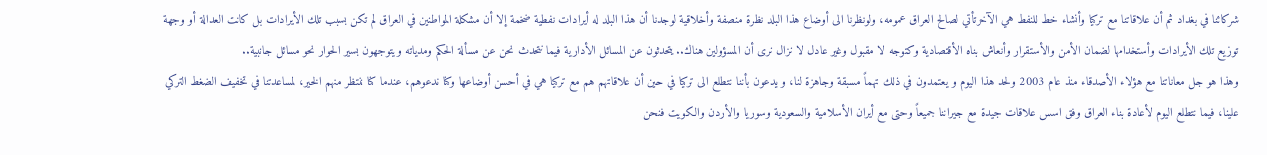شركائنا في بغداد ثم أن علاقاتنا مع تركيا وأنشاء خط للنفط هي الآخرتأتي لصالح العراق عمومه، ولونظرنا الى أوضاع هذا البلد نظرة منصفة وأخلاقية لوجدنا أن هذا البلد له أيرادات نفطية ضخمة إلا أن مشكلة المواطنين في العراق لم تكن بسبب تلك الأيرادات بل كانت العدالة أو وجهة توزيع تلك الأيرادات وأستخدامها لضمان الأمن والأستقرار وأنعاش بناه الأقتصادية وكتوجه لا مقبول وغير عادل لا نزال نرى أن المسؤولين هناك.. يتحدثون عن المسائل الأدارية فيما نتحدث نحن عن مسألة الحكم ومدياته ويتوجهون بسير الحوار نحو مسائل جانبية..
وهذا هو جل معاناتنا مع هؤلاء الأصدقاء منذ عام 2003 ولحد هذا اليوم و يعتمدون في ذلك تهماً مسبقة وجاهزة لنا، و يدعون بأننا نتطلع الى تركيا في حين أن علاقاتهم هم مع تركيا هي في أحسن أوضاعها وكنا ندعوهم، عندما كنا ننتظر منهم الخير، لمساعدتنا في تخفيف الضغط التركي علينا، فيما نتطلع اليوم لأعادة بناء العراق وفق اسس علاقات جيدة مع جيراننا جميعاً وحتى مع أيران الأسلامية والسعودية وسوريا والأردن والكويت فنحن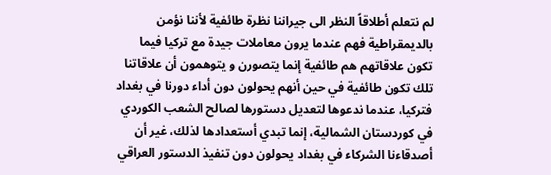لم نتعلم أطلاقاً النظر الى جيراننا نظرة طائفية لأننا نؤمن بالديمقراطية فهم عندما يرون معاملات جيدة مع تركيا فيما تكون علاقاتهم هم طائفية إنما يتصورن و يتوهمون أن علاقاتنا تلك تكون طائفية في حين أنهم يحولون دون أداء دورنا في بغداد فتركيا، عندما ندعوها لتعديل دستورها لصالح الشعب الكوردي في كوردستان الشمالية، إنما تبدي أستعدادها لذلك، غير أن أصدقاءنا الشركاء في بغداد يحولون دون تنفيذ الدستور العراقي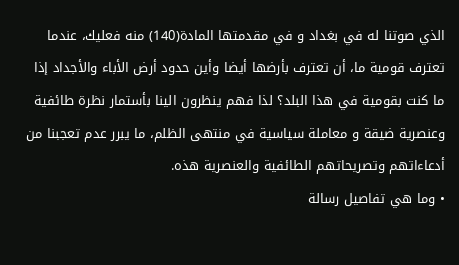الذي صوتنا له في بغداد و في مقدمتها المادة(140) منه فعليك، عندما تعترف قومية ما، أن تعترف بأرضها أيضا وأين حدود أرض الأباء والأجداد إذا ما كنت بقومية في هذا البلد؟ لذا فهم ينظرون الينا بأستمار نظرة طائفية وعنصرية ضيقة و معاملة سياسية في منتهى الظلم، ما يبرر عدم تعجبنا من أدعاءاتهم وتصريحاتهم الطائفية والعنصرية هذه.
• وما هي تفاصيل رسالة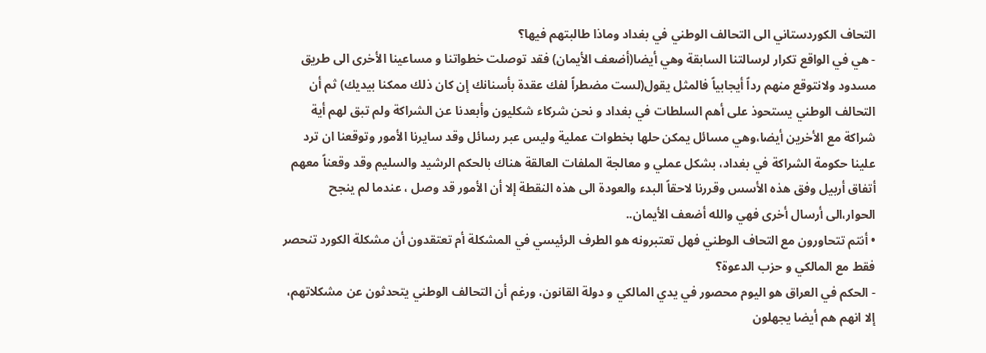التحاف الكوردستاني الى التحالف الوطني في بغداد وماذا طالبتهم فيها؟
- هي في الواقع تكرار لرسالتنا السابقة وهي أيضا(أضعف الأيمان) فقد توصلت خطواتنا و مساعينا الأخرى الى طريق مسدود ولانتوقع منهم رداً أيجابياً فالمثل يقول(لست مضطراً لفك عقدة بأسنانك إن كان ذلك ممكنا بيديك) ثم أن التحالف الوطني يستحوذ على أهم السلطات في بغداد و نحن شركاء شكليون وأبعدنا عن الشراكة ولم تبق لهم أية شراكة مع الأخرين أيضا،وهي مسائل يمكن حلها بخطوات عملية وليس عبر رسائل وقد سايرنا الأمور وتوقعنا ان ترد علينا حكومة الشراكة في بغداد، بشكل عملي و معالجة الملفات العالقة هناك بالحكم الرشيد والسليم وقد وقعناً معهم أتفاق أربيل وفق هذه الأسس وقررنا لاحقاً البدء والعودة الى هذه النقطة إلا أن الأمور قد وصل ، عندما لم ينجح الحوار،الى أرسال أخرى فهي والله أضعف الأيمان..
• أنتم تتحاورون مع التحاف الوطني فهل تعتبرونه هو الطرف الرئيسي في المشكلة أم تعتقدون أن مشكلة الكورد تنحصر فقط مع المالكي و حزب الدعوة؟
- الحكم في العراق هو اليوم محصور في يدي المالكي و دولة القانون، ورغم أن التحالف الوطني يتحدثون عن مشكلاتهم، إلا انهم هم أيضا يجهلون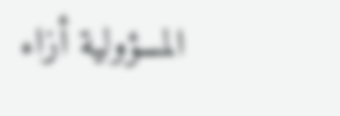المسؤولية أزاء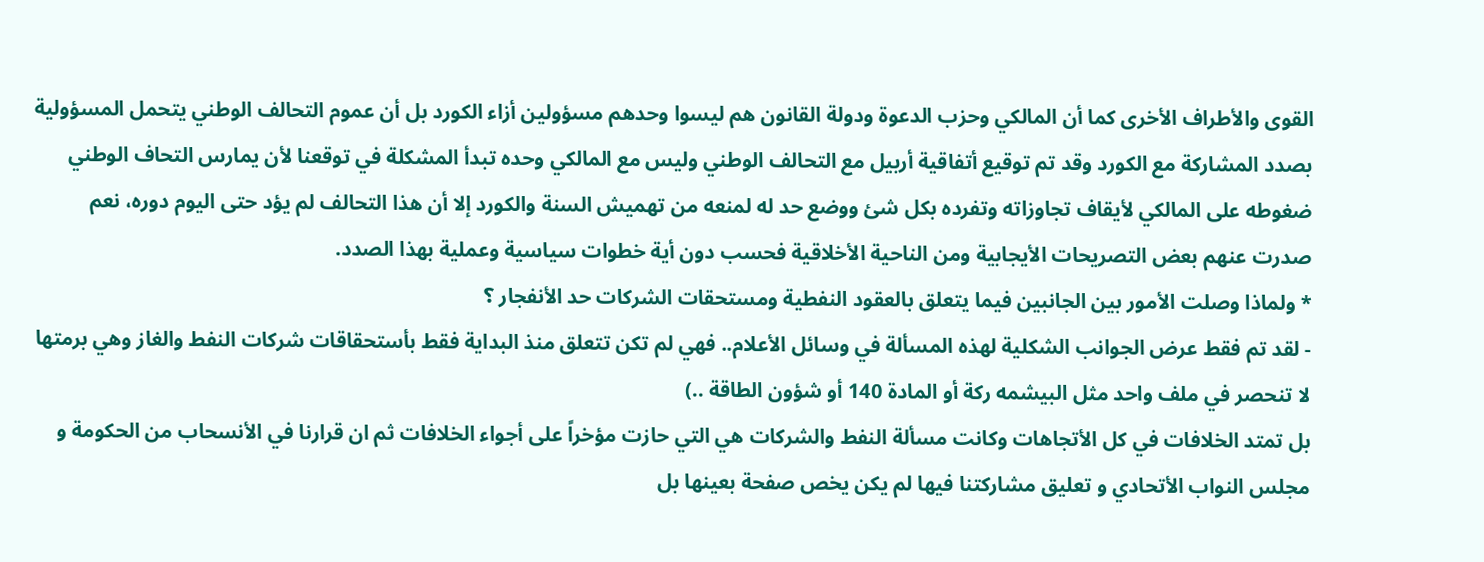القوى والأطراف الأخرى كما أن المالكي وحزب الدعوة ودولة القانون هم ليسوا وحدهم مسؤولين أزاء الكورد بل أن عموم التحالف الوطني يتحمل المسؤولية بصدد المشاركة مع الكورد وقد تم توقيع أتفاقية أربيل مع التحالف الوطني وليس مع المالكي وحده تبدأ المشكلة في توقعنا لأن يمارس التحاف الوطني ضغوطه على المالكي لأيقاف تجاوزاته وتفرده بكل شئ ووضع حد له لمنعه من تهميش السنة والكورد إلا أن هذا التحالف لم يؤد حتى اليوم دوره، نعم صدرت عنهم بعض التصريحات الأيجابية ومن الناحية الأخلاقية فحسب دون أية خطوات سياسية وعملية بهذا الصدد.
* ولماذا وصلت الأمور بين الجانبين فيما يتعلق بالعقود النفطية ومستحقات الشركات حد الأنفجار ؟
- لقد تم فقط عرض الجوانب الشكلية لهذه المسألة في وسائل الأعلام.. فهي لم تكن تتعلق منذ البداية فقط بأستحقاقات شركات النفط والغاز وهي برمتها لا تنحصر في ملف واحد مثل البيشمه ركة أو المادة 140 أو شؤون الطاقة ..)
بل تمتد الخلافات في كل الأتجاهات وكانت مسألة النفط والشركات هي التي حازت مؤخراً على أجواء الخلافات ثم ان قرارنا في الأنسحاب من الحكومة و مجلس النواب الأتحادي و تعليق مشاركتنا فيها لم يكن يخص صفحة بعينها بل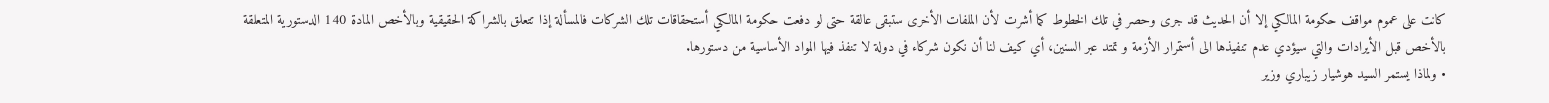كانت على عموم مواقف حكومة المالكي إلا أن الحديث قد جرى وحصر في تلك الخطوط كما أشرت لأن الملفات الأخرى ستبقى عالقة حتى لو دفعت حكومة المالكي أستحقاقات تلك الشركات فالمسألة إذا تتعلق بالشراكة الحقيقية وبالأخص المادة 140 الدستورية المتعلقة بالأخص قبل الأيرادات والتي سيؤدي عدم تنفيذها الى أستمرار الأزمة و تمتد عبر السنين، أي كيف لنا أن نكون شركاء في دولة لا تنفذ فيها المواد الأساسية من دستورها.
• ولماذا يستمر السيد هوشيار زيباري وزير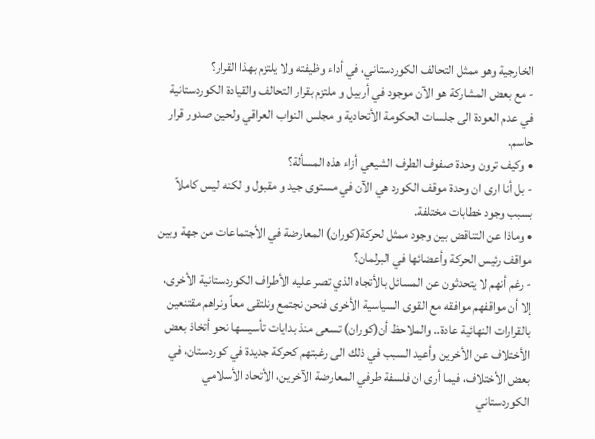الخارجية وهو ممثل التحالف الكوردستاني، في أداء وظيفته ولا يلتزم بهذا القرار؟
- مع بعض المشاركة هو الآن موجود في أربيل و ملتزم بقرار التحالف والقيادة الكوردستانية في عدم العودة الى جلسات الحكومة الأتحادية و مجلس النواب العراقي ولحين صدور قرار حاسم.
• وكيف ترون وحدة صفوف الطرف الشيعي أزاء هذه المسألة؟
- بل أنا ارى ان وحدة موقف الكورد هي الآن في مستوى جيد و مقبول و لكنه ليس كاملاً بسبب وجود خطابات مختلفة.
• وماذا عن التناقض بين وجود ممثل لحركة(كوران) المعارضة في الأجتماعات من جهة وبين مواقف رئيس الحركة وأعضائها في البرلمان؟
- رغم أنهم لا يتحدثون عن المسائل بالأتجاه الذي تصر عليه الأطراف الكوردستانية الأخرى، إلا أن مواقفهم موافقه مع القوى السياسية الأخرى فنحن نجتمع ونلتقى معاً ونراهم مقتنعين بالقرارات النهائية عادة.. والملاحظ أن(كوران) تسعى منذ بدايات تأسيسها نحو أتخاذ بعض الأختلاف عن الأخرين وأعيد السبب في ذلك الى رغبتهم كحركة جديدة في كوردستان، في بعض الأختلاف، فيما أرى ان فلسفة طرفي المعارضة الآخرين، الأتحاد الأسلامي الكوردستاني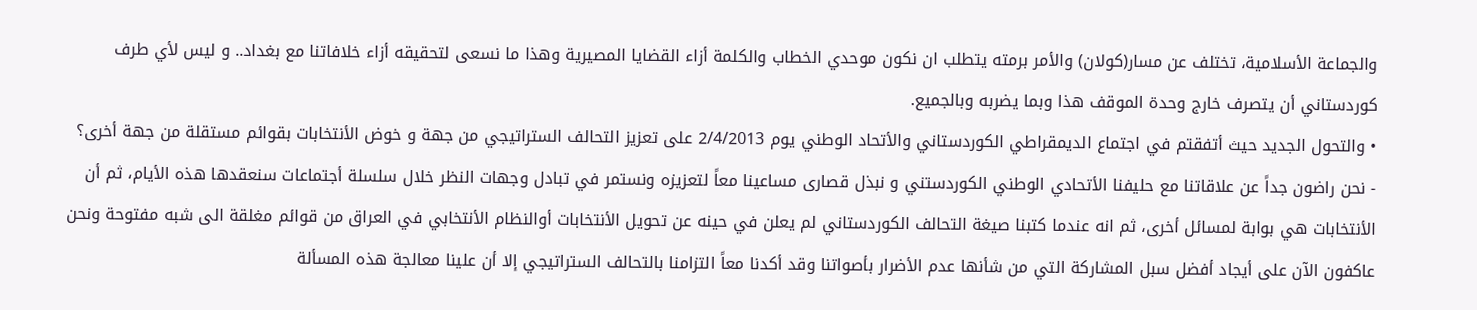والجماعة الأسلامية، تختلف عن مسار(كولان) والأمر برمته يتطلب ان نكون موحدي الخطاب والكلمة أزاء القضايا المصيرية وهذا ما نسعى لتحقيقه أزاء خلافاتنا مع بغداد.. و ليس لأي طرف كوردستاني أن يتصرف خارج وحدة الموقف هذا وبما يضربه وبالجميع.
• والتحول الجديد حيث أتفقتم في اجتماع الديمقراطي الكوردستاني والأتحاد الوطني يوم 2/4/2013 على تعزيز التحالف الستراتيجي من جهة و خوض الأنتخابات بقوائم مستقلة من جهة أخرى؟
- نحن راضون جداً عن علاقاتنا مع حليفنا الأتحادي الوطني الكوردستني و نبذل قصارى مساعينا معاً لتعزيزه ونستمر في تبادل وجهات النظر خلال سلسلة أجتماعات سنعقدها هذه الأيام، ثم أن الأنتخابات هي بوابة لمسائل أخرى، ثم انه عندما كتبنا صيغة التحالف الكوردستاني لم يعلن في حينه عن تحويل الأنتخابات أوالنظام الأنتخابي في العراق من قوائم مغلقة الى شبه مفتوحة ونحن عاكفون الآن على أيجاد أفضل سبل المشاركة التي من شأنها عدم الأضرار بأصواتنا وقد أكدنا معاً التزامنا بالتحالف الستراتيجي إلا أن علينا معالجة هذه المسألة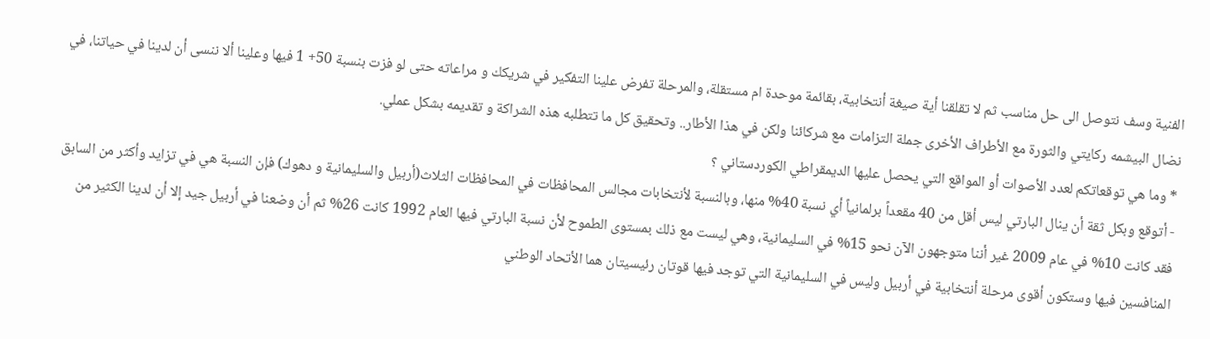الفنية وسف نتوصل الى حل مناسب ثم لا تقلقنا أية صيغة أنتخابية، بقائمة موحدة ام مستقلة، والمرحلة تفرض علينا التفكير في شريكك و مراعاته حتى لو فزت بنسبة 50+ 1 فيها وعلينا ألا ننسى أن لدينا في حياتنا، في نضال البيشمه ركايتي والثورة مع الأطراف الأخرى جملة التزامات مع شركائنا ولكن في هذا الأطار.. وتحقيق كل ما تتطلبه هذه الشراكة و تقديمه بشكل عملي.
* وما هي توقعاتكم لعدد الأصوات أو المواقع التي يحصل عليها الديمقراطي الكوردستاني ؟
- أتوقع وبكل ثقة أن ينال البارتي ليس أقل من 40 مقعداً برلمانياً أي نسبة 40% منها، وبالنسبة لأنتخابات مجالس المحافظات في المحافظات الثلاث(أربيل والسليمانية و دهوك) فإن النسبة هي في تزايد وأكثر من السابق فقد كانت 10% في عام 2009 غير أننا متوجهون الآن نحو 15% في السليمانية، وهي ليست مع ذلك بمستوى الطموح لأن نسبة البارتي فيها العام 1992 كانت 26% ثم أن وضعنا في أربيل جيد إلا أن لدينا الكثير من المنافسين فيها وستكون أقوى مرحلة أنتخابية في أربيل وليس في السليمانية التي توجد فيها قوتان رئيسيتان هما الأتحاد الوطني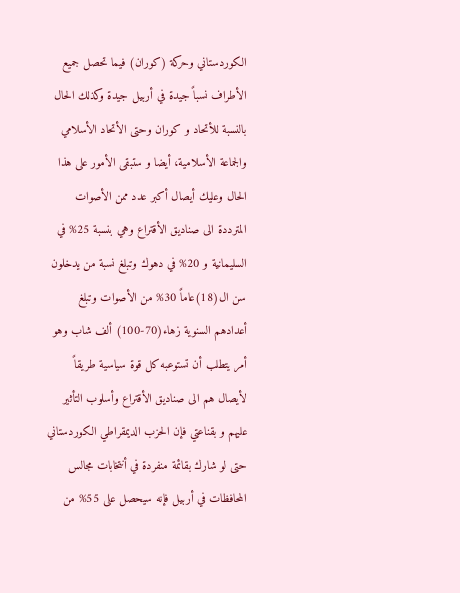الكوردستاني وحركة (كوران) فيما تحصل جميع الأطراف نسباً جيدة في أربيل جيدة وكذلك الحال بالنسبة للأتحاد و كوران وحتى الأتحاد الأسلامي والجماعة الأسلامية، أيضا و ستبقى الأمور على هذا الحال وعليك أيصال أكبر عدد ممن الأصوات المترددة الى صناديق الأقتراع وهي بنسبة 25% في السليمانية و 20% في دهوك وتبلغ نسبة من يدخلون سن ال(18)عاماً 30% من الأصوات وتبلغ أعدادهم السنوية زهاء(70-100) ألف شاب وهو أمر يتطلب أن تستوعبه كل قوة سياسية طريقاً لأيصال هم الى صناديق الأقتراع وأسلوب التأثير عليهم و بقناعتي فإن الحزب الديمقراطي الكوردستاني حتى لو شارك بقائمة منفردة في أنتخابات مجالس المحافظات في أربيل فإنه سيحصل على 55% من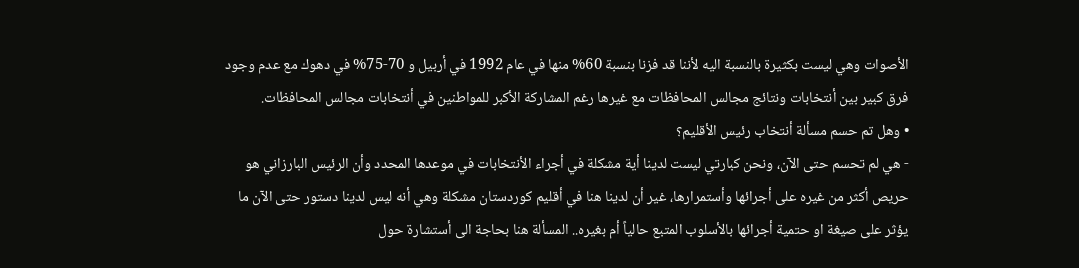الأصوات وهي ليست بكثيرة بالنسبة اليه لأننا قد فزنا بنسبة 60% منها في عام 1992 في أربيل و 70-75% في دهوك مع عدم وجود فرق كبير بين أنتخابات ونتائج مجالس المحافظات مع غيرها رغم المشاركة الأكبر للمواطنين في أنتخابات مجالس المحافظات.
• وهل تم حسم مسألة أنتخاب رئيس الأقليم؟
- هي لم تحسم حتى الآن، ونحن كبارتي ليست لدينا أية مشكلة في أجراء الأنتخابات في موعدها المحدد وأن الرئيس البارزاني هو حريص أكثر من غيره على أجرائها وأستمرارها، غير أن لدينا هنا في أقليم كوردستان مشكلة وهي أنه ليس لدينا دستور حتى الآن ما يؤثر على صيغة او حتمية أجرائها بالأسلوب المتبع حالياً أم بغيره.. المسألة هنا بحاجة الى أستشارة حول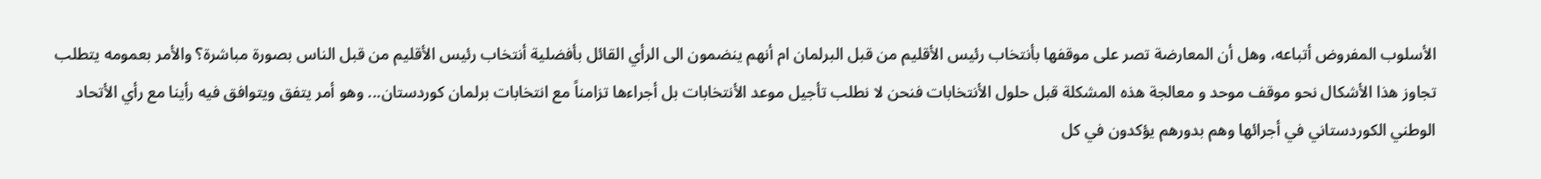الأسلوب المفروض أتباعه، وهل أن المعارضة تصر على موقفها بأنتخاب رئيس الأقليم من قبل البرلمان ام أنهم ينضمون الى الرأي القائل بأفضلية أنتخاب رئيس الأقليم من قبل الناس بصورة مباشرة؟ والأمر بعمومه يتطلب تجاوز هذا الأشكال نحو موقف موحد و معالجة هذه المشكلة قبل حلول الأنتخابات فنحن لا نطلب تأجيل موعد الأنتخابات بل أجراءها تزامناً مع انتخابات برلمان كوردستان... وهو أمر يتفق ويتوافق فيه رأينا مع رأي الأتحاد الوطني الكوردستاني في أجرائها وهم بدورهم يؤكدون في كل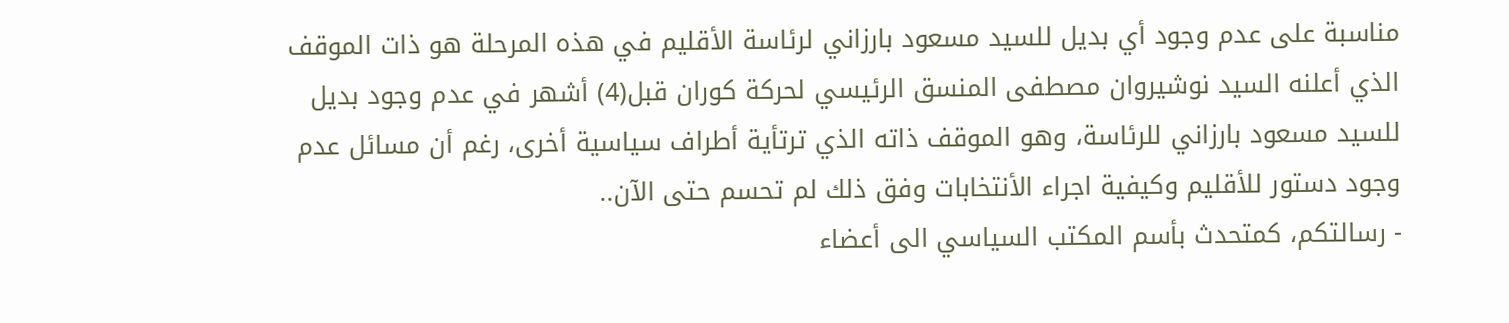مناسبة على عدم وجود أي بديل للسيد مسعود بارزاني لرئاسة الأقليم في هذه المرحلة هو ذات الموقف الذي أعلنه السيد نوشيروان مصطفى المنسق الرئيسي لحركة كوران قبل(4) أشهر في عدم وجود بديل للسيد مسعود بارزاني للرئاسة، وهو الموقف ذاته الذي ترتأية أطراف سياسية أخرى، رغم أن مسائل عدم وجود دستور للأقليم وكيفية اجراء الأنتخابات وفق ذلك لم تحسم حتى الآن..
- رسالتكم، كمتحدث بأسم المكتب السياسي الى أعضاء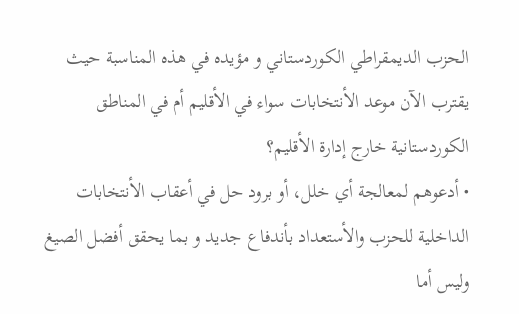الحزب الديمقراطي الكوردستاني و مؤيده في هذه المناسبة حيث يقترب الآن موعد الأنتخابات سواء في الأقليم أم في المناطق الكوردستانية خارج إدارة الأقليم؟
• أدعوهم لمعالجة أي خلل، أو برود حل في أعقاب الأنتخابات الداخلية للحزب والأستعداد بأندفاع جديد و بما يحقق أفضل الصيغ وليس أما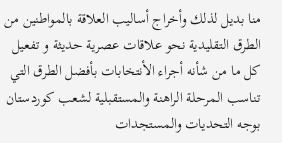منا بديل لذلك وأخراج أساليب العلاقة بالمواطنين من الطرق التقليدية نحو علاقات عصرية حديثة و تفعيل كل ما من شأنه أجراء الأنتخابات بأفضل الطرق التي تناسب المرحلة الراهنة والمستقبلية لشعب كوردستان بوجه التحديات والمستجدات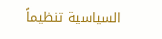السياسية تنظيماً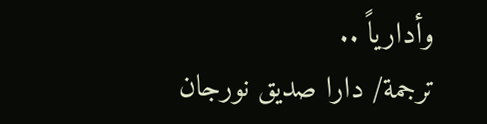وأدارياً ..
ترجمة/ دارا صديق نورجان